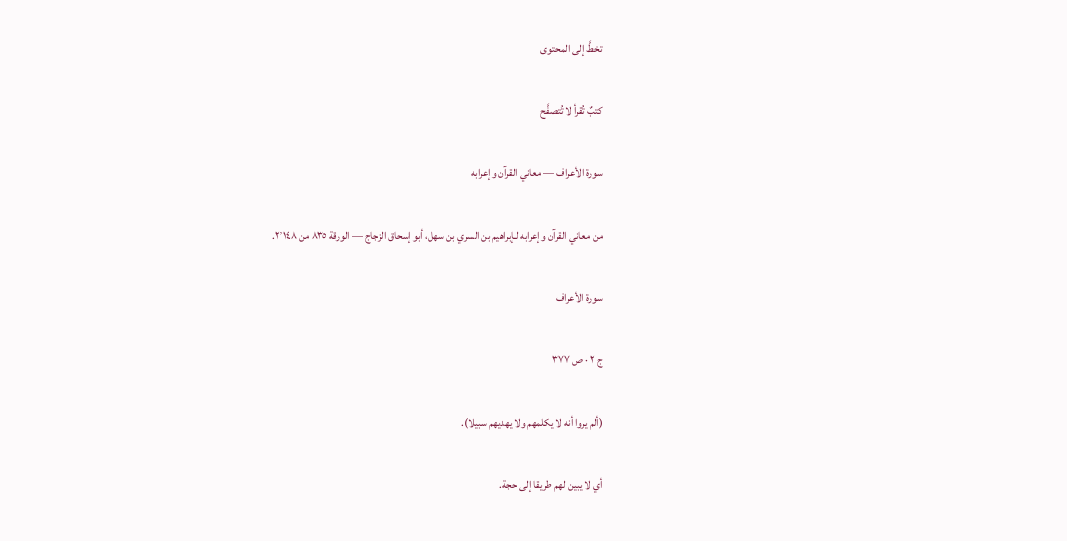تخطَّ إلى المحتوى

كتبٌ تُقرأ لا تُتصفَّح

سورة الأعراف — معاني القرآن وإعرابه

من معاني القرآن وإعرابه لـإبراهيم بن السري بن سهل، أبو إسحاق الزجاج — الورقة ٨٣٥ من ٢٬١٤٨.

سورة الأعراف

ج ٢ · ص ٣٧٧

(ألم يروا أنه لا يكلمهم ولا يهديهم سبيلا).

أي لا يبين لهم طريقا إلى حجة.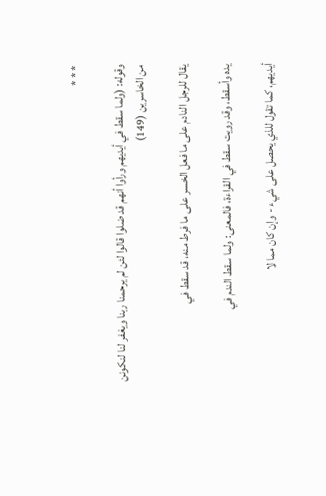* * *

وقوله: (ولما سقط في أيديهم ورأوا أنهم قد ضلوا قالوا لئن لم يرحمنا ربنا ويغفر لنا لنكونن من الخاسرين (149)

يقال للرجل النادم على ما فعل الخسر على ما فرط منه، قد سقط في

يده وأسقط، وقد رويت سقط في القراءة، فالمعنى: ولما سقط الندم في

أيديهم، كما تقول للذي يحصل على شيء - وإن كان مما لا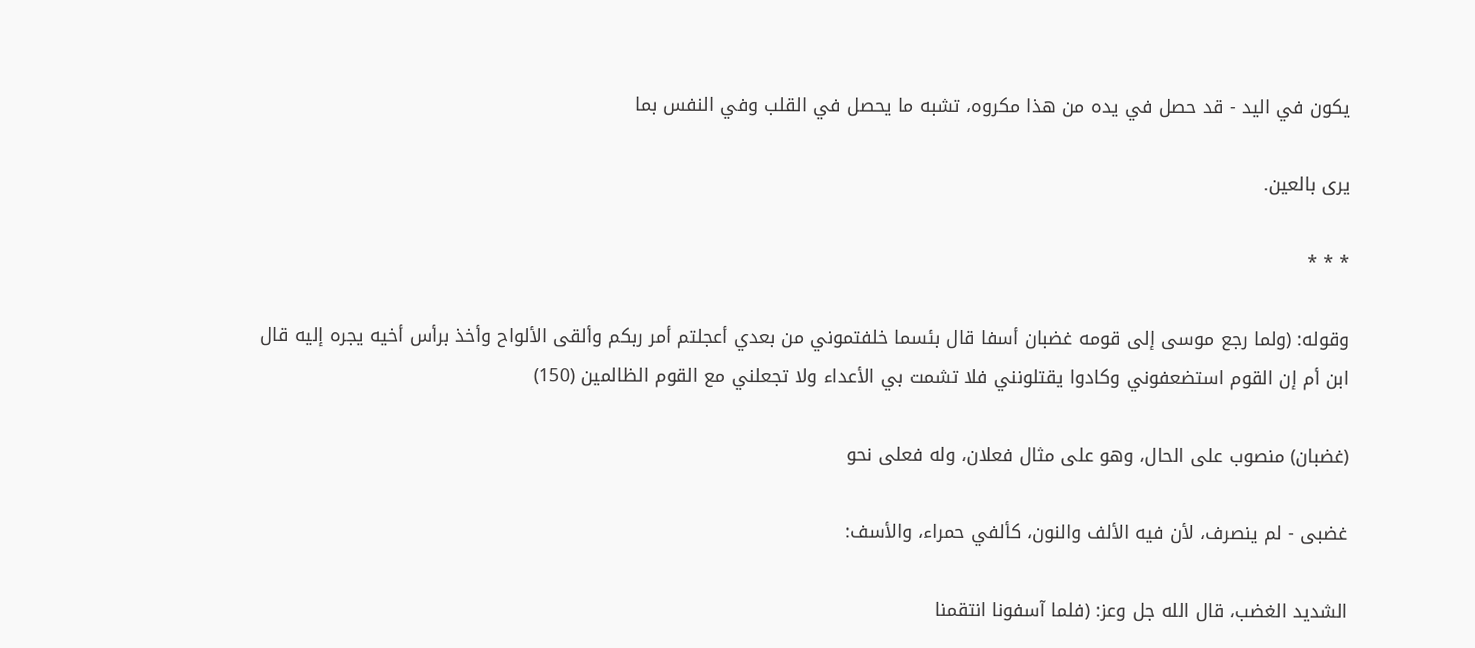يكون في اليد - قد حصل في يده من هذا مكروه، تشبه ما يحصل في القلب وفي النفس بما

يرى بالعين.

* * *

وقوله: (ولما رجع موسى إلى قومه غضبان أسفا قال بئسما خلفتموني من بعدي أعجلتم أمر ربكم وألقى الألواح وأخذ برأس أخيه يجره إليه قال ابن أم إن القوم استضعفوني وكادوا يقتلونني فلا تشمت بي الأعداء ولا تجعلني مع القوم الظالمين (150)

(غضبان) منصوب على الحال، وهو على مثال فعلان، وله فعلى نحو

غضبى - لم ينصرف، لأن فيه الألف والنون، كألفي حمراء، والأسف:

الشديد الغضب، قال الله جل وعز: (فلما آسفونا انتقمنا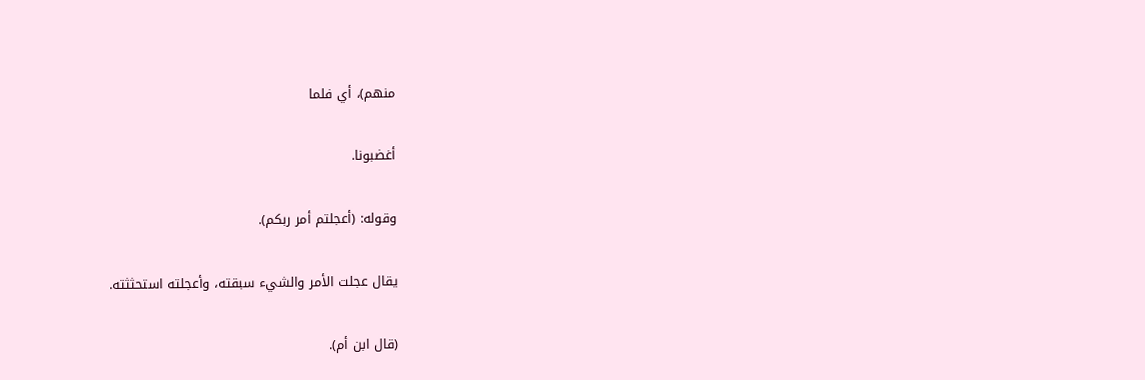منهم)، أي فلما

أغضبونا.

وقوله: (أعجلتم أمر ربكم).

يقال عجلت الأمر والشيء سبقته، وأعجلته استحثثته.

(قال ابن أم).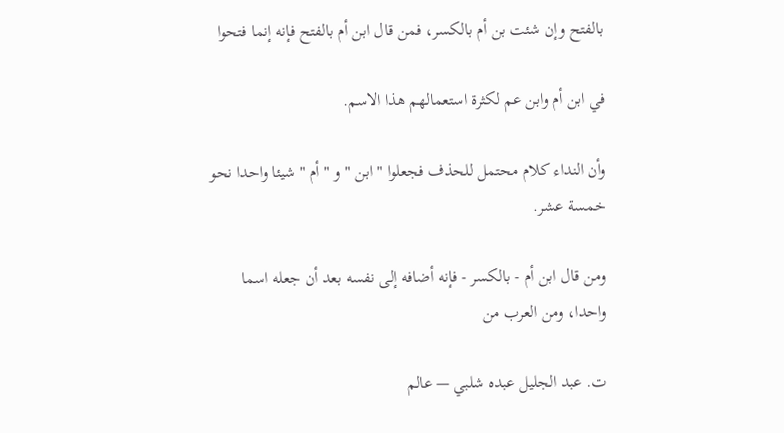بالفتح وإن شئت بن أم بالكسر، فمن قال ابن أم بالفتح فإنه إنما فتحوا

في ابن أم وابن عم لكثرة استعمالهم هذا الاسم.

وأن النداء كلام محتمل للحذف فجعلوا " ابن " و " أم " شيئا واحدا نحو خمسة عشر.

ومن قال ابن أم - بالكسر - فإنه أضافه إلى نفسه بعد أن جعله اسما واحدا، ومن العرب من

ت. عبد الجليل عبده شلبي — عالم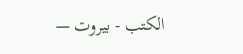الكتب - بيروت —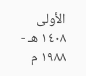الأولى ١٤٠٨ هـ - ١٩٨٨ م